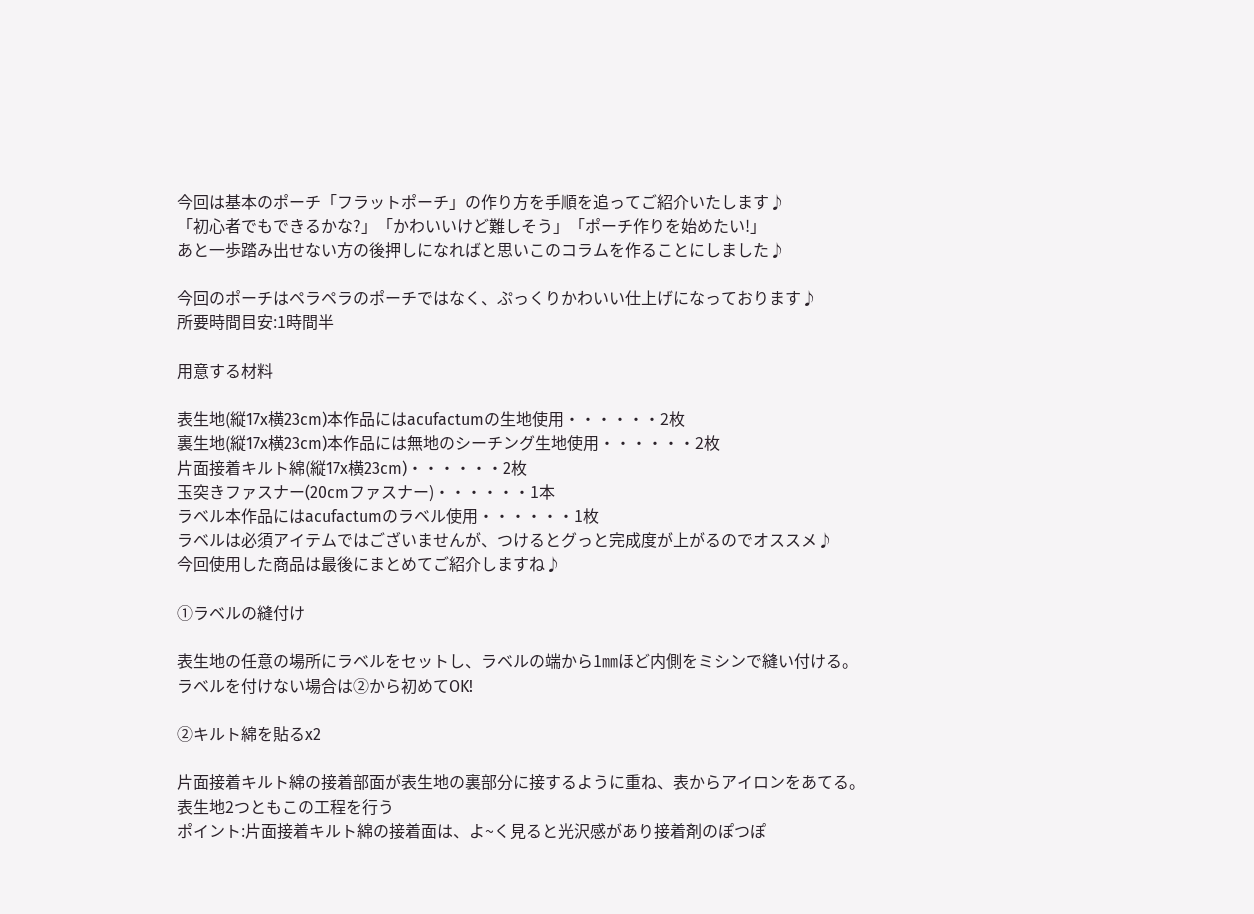今回は基本のポーチ「フラットポーチ」の作り方を手順を追ってご紹介いたします♪
「初心者でもできるかな?」「かわいいけど難しそう」「ポーチ作りを始めたい!」
あと一歩踏み出せない方の後押しになればと思いこのコラムを作ることにしました♪

今回のポーチはペラペラのポーチではなく、ぷっくりかわいい仕上げになっております♪
所要時間目安:1時間半

用意する材料

表生地(縦17x横23cm)本作品にはacufactumの生地使用・・・・・・2枚
裏生地(縦17x横23cm)本作品には無地のシーチング生地使用・・・・・・2枚
片面接着キルト綿(縦17x横23cm)・・・・・・2枚
玉突きファスナー(20cmファスナー)・・・・・・1本
ラベル本作品にはacufactumのラベル使用・・・・・・1枚
ラベルは必須アイテムではございませんが、つけるとグっと完成度が上がるのでオススメ♪
今回使用した商品は最後にまとめてご紹介しますね♪

①ラベルの縫付け

表生地の任意の場所にラベルをセットし、ラベルの端から1㎜ほど内側をミシンで縫い付ける。
ラベルを付けない場合は②から初めてOK!

②キルト綿を貼るx2

片面接着キルト綿の接着部面が表生地の裏部分に接するように重ね、表からアイロンをあてる。
表生地2つともこの工程を行う
ポイント:片面接着キルト綿の接着面は、よ~く見ると光沢感があり接着剤のぽつぽ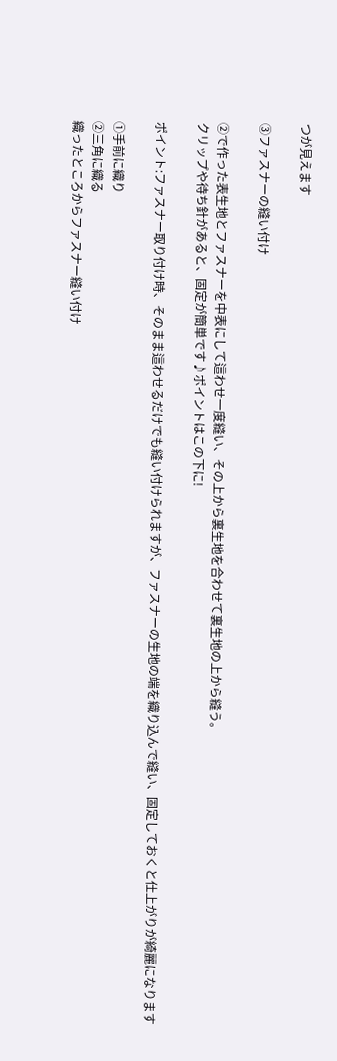つが見えます

③ファスナーの縫い付け

②で作った表生地とファスナーを中表にして這わせ一度縫い、その上から裏生地を合わせて裏生地の上から縫う。
クリップや待ち針があると、固定が簡単です♪ポイントはこの下に!

ポイント:ファスナー取り付け時、そのまま這わせるだけでも縫い付けられますが、ファスナーの生地の端を織り込んで縫い、固定しておくと仕上がりが綺麗になります

①手前に織り
②三角に織る
織ったところからファスナー縫い付け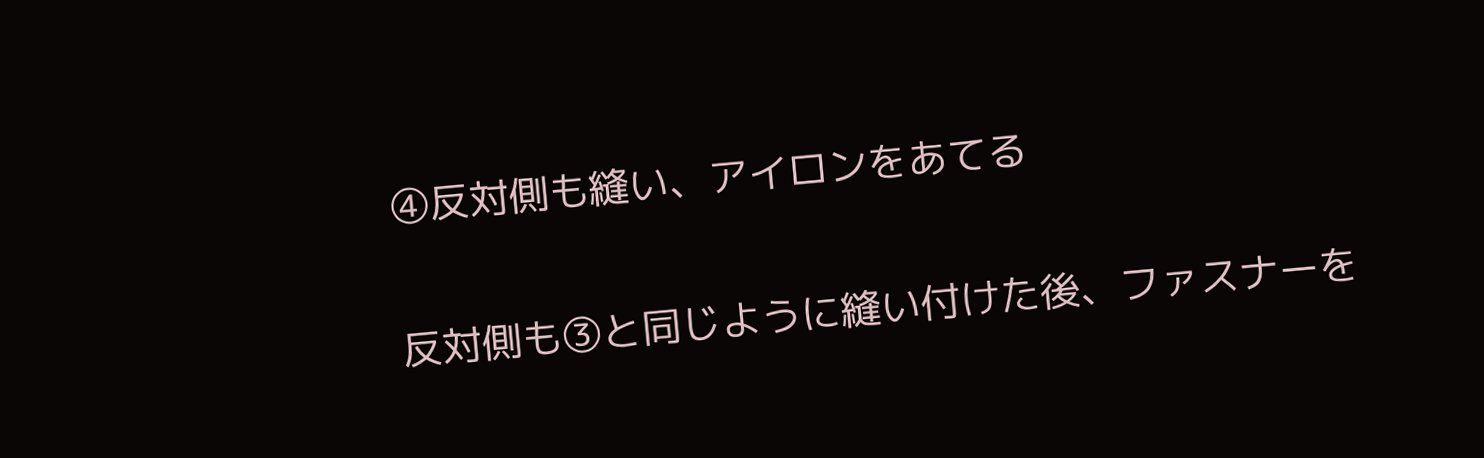④反対側も縫い、アイロンをあてる

反対側も③と同じように縫い付けた後、ファスナーを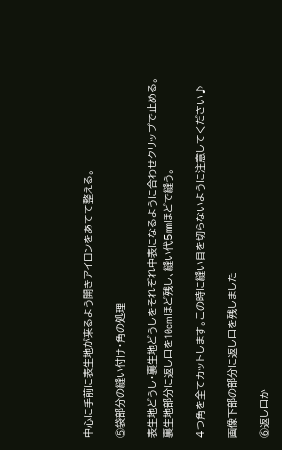中心に手前に表生地が来るよう開きアイロンをあてて整える。

⑤袋部分の縫い付け・角の処理

表生地どうし・裏生地どうしをそれぞれ中表になるように合わせクリップで止める。
裏生地部分に返し口を10cmほど残し、縫い代5㎜ほどで縫う。

4つ角を全てカットします。この時に縫い目を切らないように注意してください♪

画像下部の部分に返し口を残しました

⑥返し口か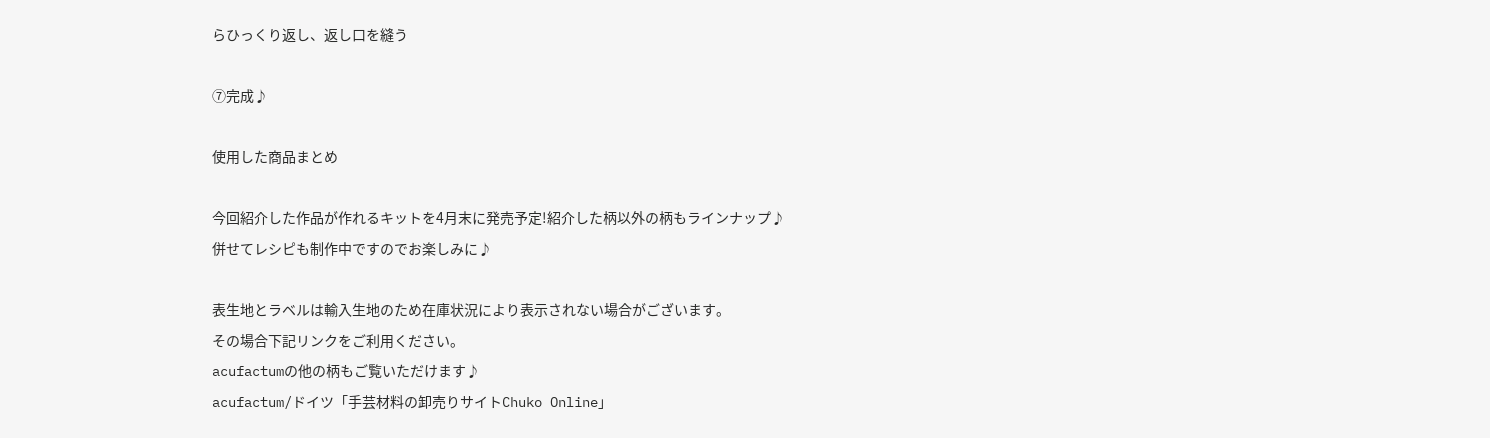らひっくり返し、返し口を縫う

⑦完成♪

使用した商品まとめ

今回紹介した作品が作れるキットを4月末に発売予定!紹介した柄以外の柄もラインナップ♪
併せてレシピも制作中ですのでお楽しみに♪

表生地とラベルは輸入生地のため在庫状況により表示されない場合がございます。
その場合下記リンクをご利用ください。
acufactumの他の柄もご覧いただけます♪
acufactum/ドイツ「手芸材料の卸売りサイトChuko Online」